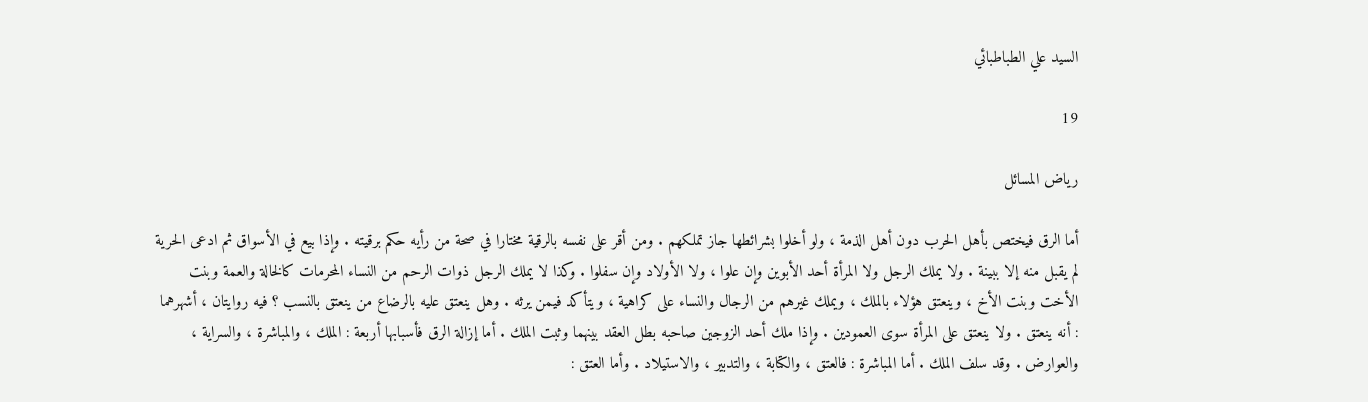السيد علي الطباطبائي

19

رياض المسائل

أما الرق فيختص بأهل الحرب دون أهل الذمة ، ولو أخلوا بشرائطها جاز تملكهم . ومن أقر على نفسه بالرقية مختارا في صحة من رأيه حكم برقيته . وإذا بيع في الأسواق ثم ادعى الحرية لم يقبل منه إلا ببينة . ولا يملك الرجل ولا المرأة أحد الأبوين وإن علوا ، ولا الأولاد وإن سفلوا . وكذا لا يملك الرجل ذوات الرحم من النساء المحرمات كالخالة والعمة وبنت الأخت وبنت الأخ ، وينعتق هؤلاء بالملك ، ويملك غيرهم من الرجال والنساء على كراهية ، ويتأكد فيمن يرثه . وهل ينعتق عليه بالرضاع من ينعتق بالنسب ؟ فيه روايتان ، أشهرهما : أنه ينعتق . ولا ينعتق على المرأة سوى العمودين . وإذا ملك أحد الزوجين صاحبه بطل العقد بينهما وثبت الملك . أما إزالة الرق فأسبابها أربعة : الملك ، والمباشرة ، والسراية ، والعوارض . وقد سلف الملك . أما المباشرة : فالعتق ، والكتابة ، والتدبير ، والاستيلاد . وأما العتق :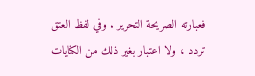فعبارته الصريحة التحرير . وفي لفظ العتق تردد ، ولا اعتبار بغير ذلك من الكنايات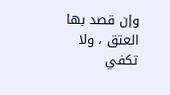وإن قصد بها العتق ، ولا تكفي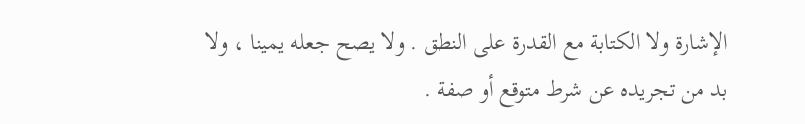الإشارة ولا الكتابة مع القدرة على النطق . ولا يصح جعله يمينا ، ولا بد من تجريده عن شرط متوقع أو صفة .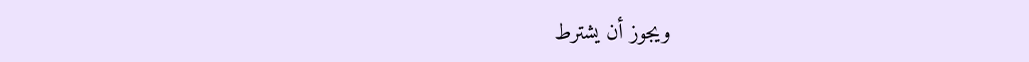ويجوز أن يشترط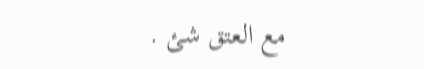مع العتق شئ .